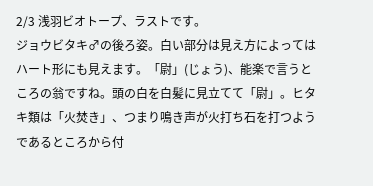2/3 浅羽ビオトープ、ラストです。
ジョウビタキ♂の後ろ姿。白い部分は見え方によってはハート形にも見えます。「尉」(じょう)、能楽で言うところの翁ですね。頭の白を白髪に見立てて「尉」。ヒタキ類は「火焚き」、つまり鳴き声が火打ち石を打つようであるところから付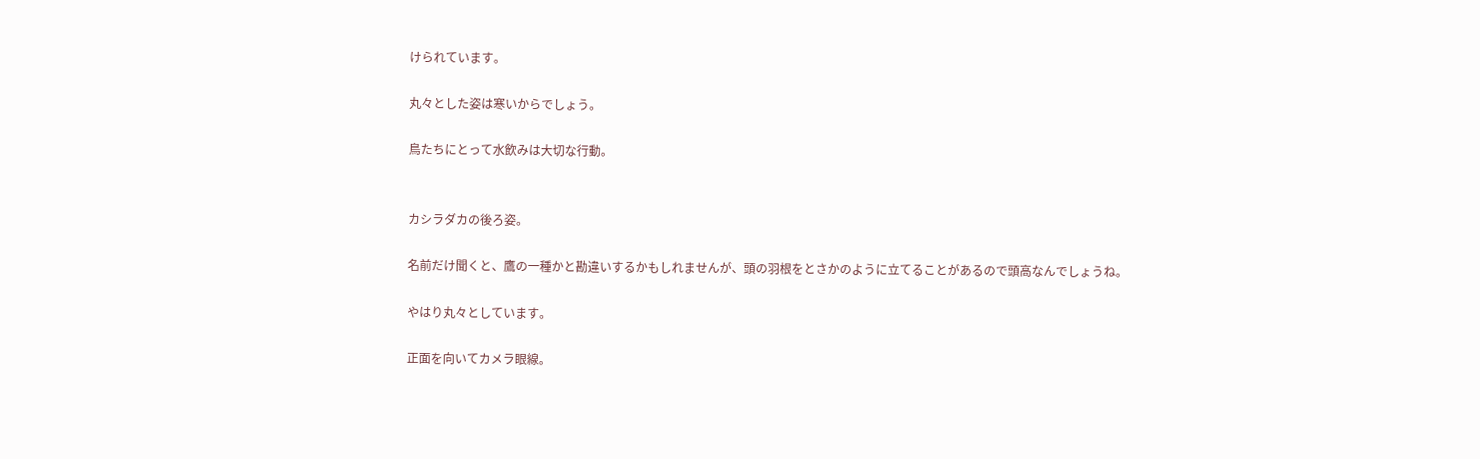けられています。

丸々とした姿は寒いからでしょう。

鳥たちにとって水飲みは大切な行動。


カシラダカの後ろ姿。

名前だけ聞くと、鷹の一種かと勘違いするかもしれませんが、頭の羽根をとさかのように立てることがあるので頭高なんでしょうね。

やはり丸々としています。

正面を向いてカメラ眼線。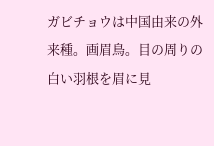ガビチョウは中国由来の外来種。画眉鳥。目の周りの白い羽根を眉に見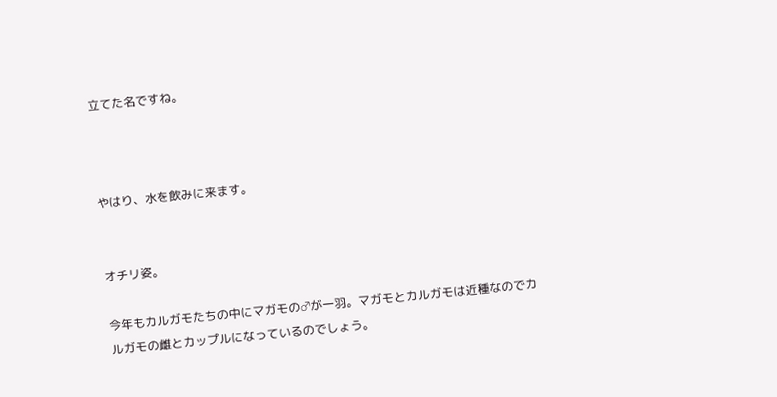立てた名ですね。



やはり、水を飲みに来ます。


オチリ姿。

今年もカルガモたちの中にマガモの♂が一羽。マガモとカルガモは近種なのでカルガモの雌とカップルになっているのでしょう。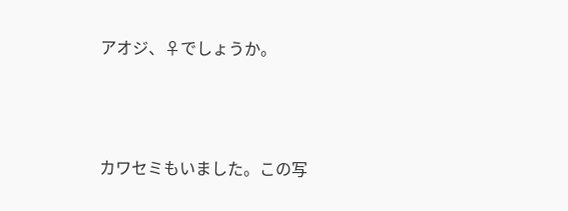アオジ、♀でしょうか。



カワセミもいました。この写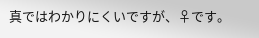真ではわかりにくいですが、♀です。